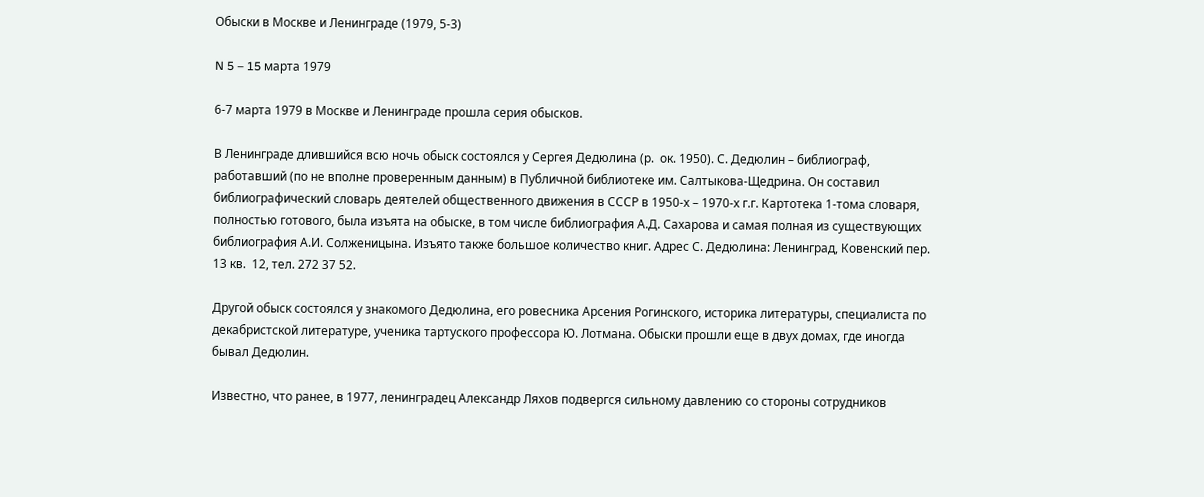Обыски в Москве и Ленинграде (1979, 5-3)

N 5 – 15 марта 1979

6-7 марта 1979 в Москве и Ленинграде прошла серия обысков.

В Ленинграде длившийся всю ночь обыск состоялся у Сергея Дедюлина (р.  ок. 1950). С. Дедюлин – библиограф, работавший (по не вполне проверенным данным) в Публичной библиотеке им. Салтыкова-Щедрина. Он составил библиографический словарь деятелей общественного движения в СССР в 1950-х – 1970-х г.г. Картотека 1-тома словаря, полностью готового, была изъята на обыске, в том числе библиография А.Д. Сахарова и самая полная из существующих библиография А.И. Солженицына. Изъято также большое количество книг. Адрес С. Дедюлина: Ленинград, Ковенский пер. 13 кв.  12, тел. 272 37 52.

Другой обыск состоялся у знакомого Дедюлина, его ровесника Арсения Рогинского, историка литературы, специалиста по декабристской литературе, ученика тартуского профессора Ю. Лотмана. Обыски прошли еще в двух домах, где иногда бывал Дедюлин.

Известно, что ранее, в 1977, ленинградец Александр Ляхов подвергся сильному давлению со стороны сотрудников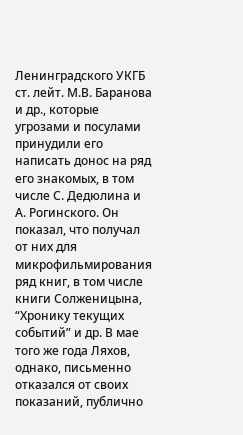Ленинградского УКГБ ст. лейт. М.В. Баранова и др., которые угрозами и посулами принудили его написать донос на ряд его знакомых, в том числе С. Дедюлина и А. Рогинского. Он показал, что получал от них для микрофильмирования ряд книг, в том числе книги Солженицына, “Хронику текущих событий” и др. В мае того же года Ляхов, однако, письменно отказался от своих показаний, публично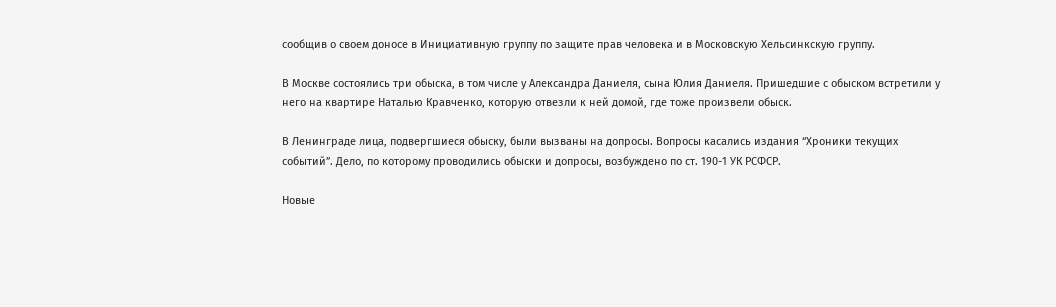сообщив о своем доносе в Инициативную группу по защите прав человека и в Московскую Хельсинкскую группу.

В Москве состоялись три обыска, в том числе у Александра Даниеля, сына Юлия Даниеля. Пришедшие с обыском встретили у него на квартире Наталью Кравченко, которую отвезли к ней домой, где тоже произвели обыск.

В Ленинграде лица, подвергшиеся обыску, были вызваны на допросы. Вопросы касались издания “Хроники текущих событий”. Дело, по которому проводились обыски и допросы, возбуждено по ст. 190-1 УК РСФСР.

Новые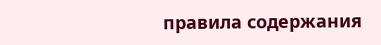правила содержания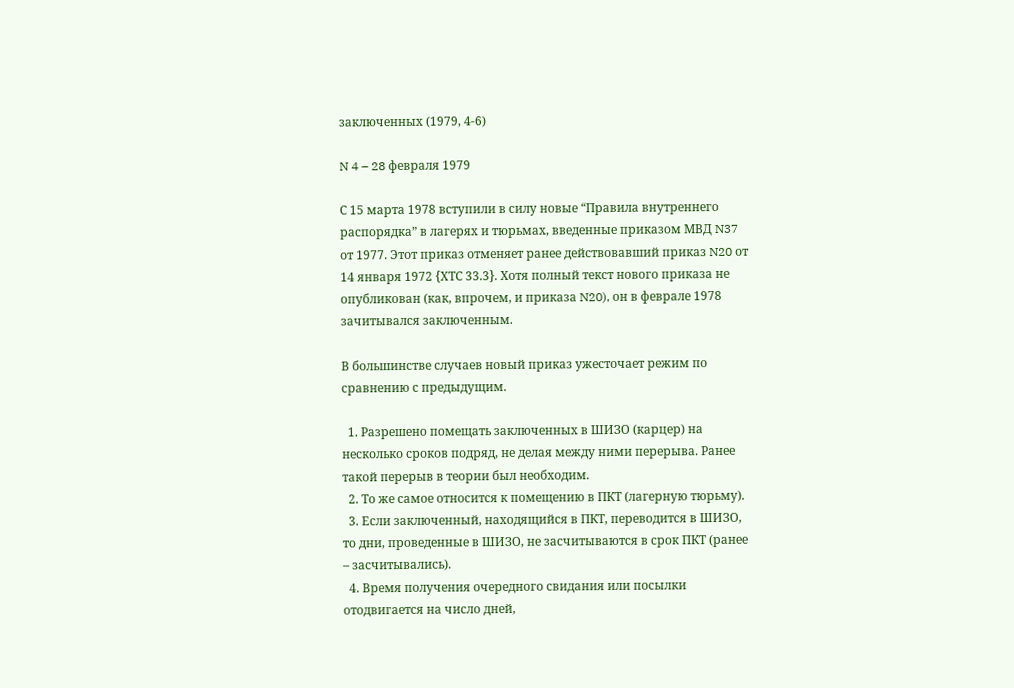заключенных (1979, 4-6)

N 4 – 28 февраля 1979

С 15 марта 1978 вступили в силу новые “Правила внутреннего распорядка” в лагерях и тюрьмах, введенные приказом МВД N37 от 1977. Этот приказ отменяет ранее действовавший приказ N20 от 14 января 1972 {ХТС 33.3}. Хотя полный текст нового приказа не опубликован (как, впрочем, и приказа N20), он в феврале 1978 зачитывался заключенным.

В большинстве случаев новый приказ ужесточает режим по сравнению с предыдущим.

  1. Разрешено помещать заключенных в ШИЗО (карцер) на несколько сроков подряд, не делая между ними перерыва. Ранее такой перерыв в теории был необходим.
  2. То же самое относится к помещению в ПКТ (лагерную тюрьму).
  3. Если заключенный, находящийся в ПКТ, переводится в ШИЗО, то дни, проведенные в ШИЗО, не засчитываются в срок ПКТ (ранее – засчитывались).
  4. Время получения очередного свидания или посылки отодвигается на число дней,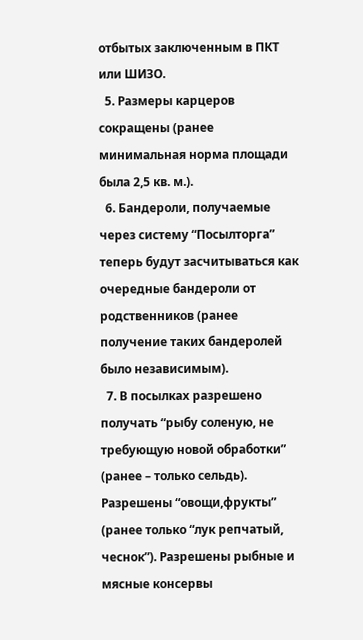отбытых заключенным в ПКТ или ШИЗО.
  5. Размеры карцеров сокращены (ранее минимальная норма площади была 2,5 кв. м.).
  6. Бандероли, получаемые через систему “Посылторга” теперь будут засчитываться как очередные бандероли от родственников (ранее получение таких бандеролей было независимым).
  7. В посылках разрешено получать “рыбу соленую, не требующую новой обработки” (ранее – только сельдь). Разрешены “овощи,фрукты” (ранее только “лук репчатый, чеснок”). Разрешены рыбные и мясные консервы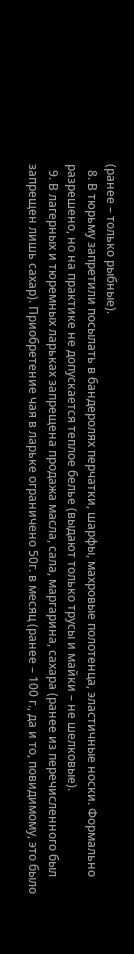(ранее – только рыбные).
  8. В тюрьму запретили посылать в бандеролях перчатки, шарфы, махровые полотенца, эластичные носки. Формально разрешено, но на практике не допускается теплое белье (выдают только трусы и майки – не шелковые).
  9. В лагерных и тюремных ларьках запрещена продажа масла, сала, маргарина, сахара (ранее из перечисленного был запрещен лишь сахар). Приобретение чая в ларьке ограничено 50г. в месяц (ранее – 100 г., да и то, повидимому, это было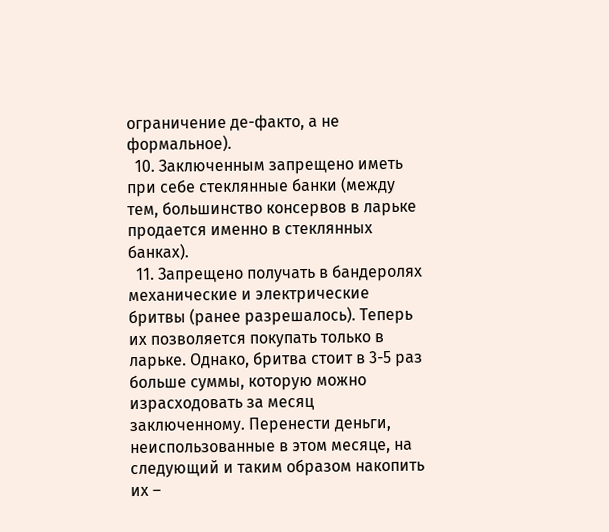ограничение де-факто, а не формальное).
  10. Заключенным запрещено иметь при себе стеклянные банки (между тем, большинство консервов в ларьке продается именно в стеклянных банках).
  11. Запрещено получать в бандеролях механические и электрические бритвы (ранее разрешалось). Теперь их позволяется покупать только в ларьке. Однако, бритва стоит в 3-5 раз больше суммы, которую можно израсходовать за месяц заключенному. Перенести деньги, неиспользованные в этом месяце, на следующий и таким образом накопить их –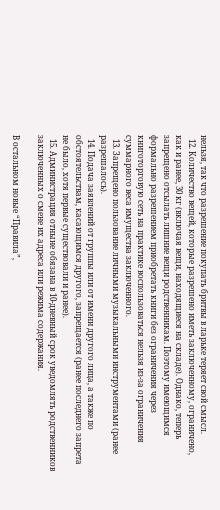нельзя, так что разрешение покупать бритвы в ларьке теряет свой смысл.
  12. Количество вещей, которые разрешено иметь заключенному, ограничено, как и ранее, 30 кг (включая вещи, находящиеся на складе). Однако, теперь запрещено отсылать лишние вещи родственникам. Поэтому имеющимся формально разрешением приобретать книги без ограничения через книготорговую сеть на практике воспользоваться нельзя из-за ограничения суммарного веса имущества заключенного.
  13. Запрещено пользование личными музыкальными инструментами (ранее разрешалось).
  14. Подача заявлений от группы или от имени другого лица, а также по обстоятельствам, касающимся другого, запрещается (ранее последнего запрета не было, хотя первые существовали и ранее).
  15. Администрация отныне обязана в 10-дневный срок уведомлять родственников заключенных о смене их адреса или режима содержания.

В остальном новые “Правила”,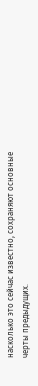насколько это сейчас известно, сохраняют основные черты предыдущих.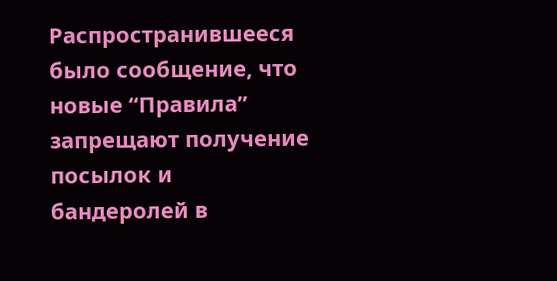Распространившееся было сообщение, что новые “Правила” запрещают получение посылок и бандеролей в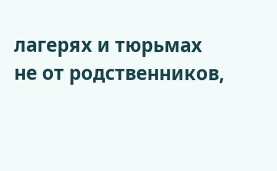лагерях и тюрьмах не от родственников,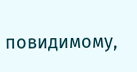повидимому,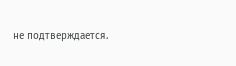не подтверждается.